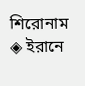শিরোনাম
◈ ইরানে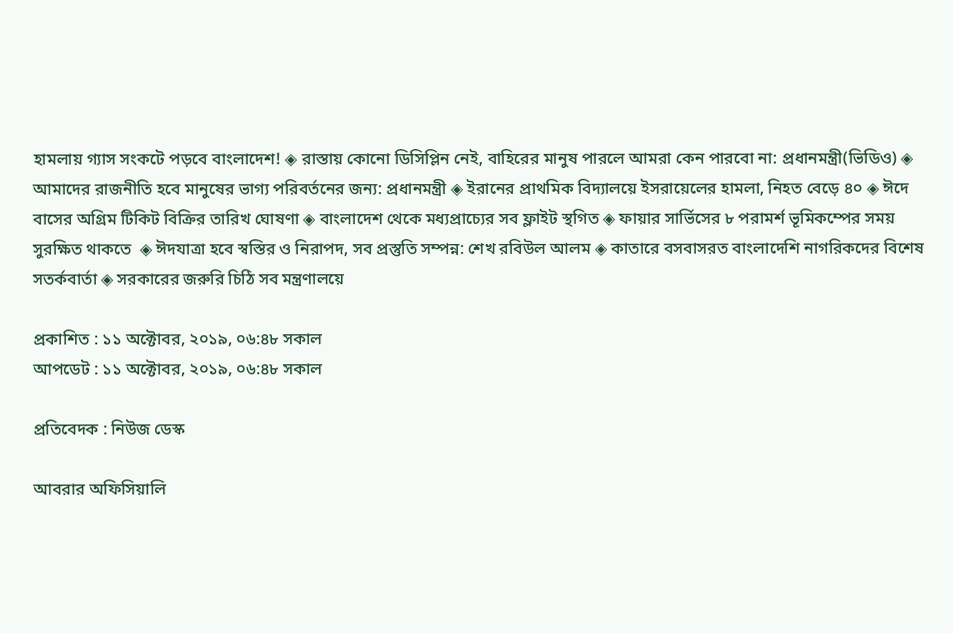হামলায় গ্যাস সংকটে পড়বে বাংলাদেশ! ◈ রাস্তায় কোনো ডিসিপ্লিন নেই, বাহিরের মানুষ পারলে আমরা কেন পারবো না: প্রধানমন্ত্রী(ভিডিও) ◈ আমাদের রাজনীতি হবে মানুষের ভাগ্য পরিবর্তনের জন্য: প্রধানমন্ত্রী ◈ ইরানের প্রাথমিক বিদ্যালয়ে ইসরায়েলের হামলা, নিহত বেড়ে ৪০ ◈ ঈদে বাসের অগ্রিম টিকিট বিক্রির তারিখ ঘোষণা ◈ বাংলাদেশ থেকে মধ্যপ্রাচ্যের সব ফ্লাইট স্থগিত ◈ ফায়ার সার্ভিসের ৮ পরামর্শ ভূমিকম্পের সময় সুরক্ষিত থাকতে  ◈ ঈদযাত্রা হবে স্বস্তির ও নিরাপদ, সব প্রস্তুতি সম্পন্ন: শেখ রবিউল আলম ◈ কাতারে বসবাসরত বাংলাদেশি নাগরিকদের বিশেষ সতর্কবার্তা ◈ সরকারের জরুরি চিঠি সব মন্ত্রণালয়ে

প্রকাশিত : ১১ অক্টোবর, ২০১৯, ০৬:৪৮ সকাল
আপডেট : ১১ অক্টোবর, ২০১৯, ০৬:৪৮ সকাল

প্রতিবেদক : নিউজ ডেস্ক

আবরার অফিসিয়ালি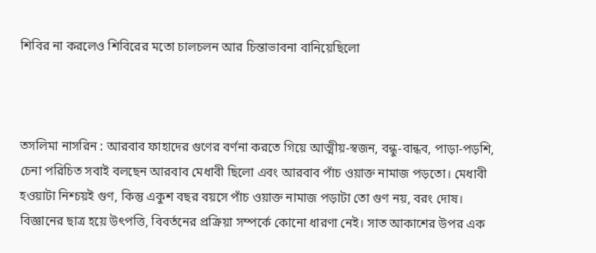শিবির না করলেও শিবিরের মতো চালচলন আর চিন্তাভাবনা বানিয়েছিলো



তসলিমা নাসরিন : আরবাব ফাহাদের গুণের বর্ণনা করতে গিয়ে আত্মীয়-স্বজন, বন্ধু-বান্ধব, পাড়া-পড়শি, চেনা পরিচিত সবাই বলছেন আরবাব মেধাবী ছিলো এবং আরবাব পাঁচ ওয়াক্ত নামাজ পড়তো। মেধাবী হওয়াটা নিশ্চয়ই গুণ, কিন্তু একুশ বছর বয়সে পাঁচ ওয়াক্ত নামাজ পড়াটা তো গুণ নয়, বরং দোষ। বিজ্ঞানের ছাত্র হয়ে উৎপত্তি, বিবর্তনের প্রক্রিয়া সম্পর্কে কোনো ধারণা নেই। সাত আকাশের উপর এক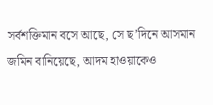সর্বশক্তিমান বসে আছে, সে ছ’দিনে আসমান জমিন বানিয়েছে, আদম হাওয়াকেও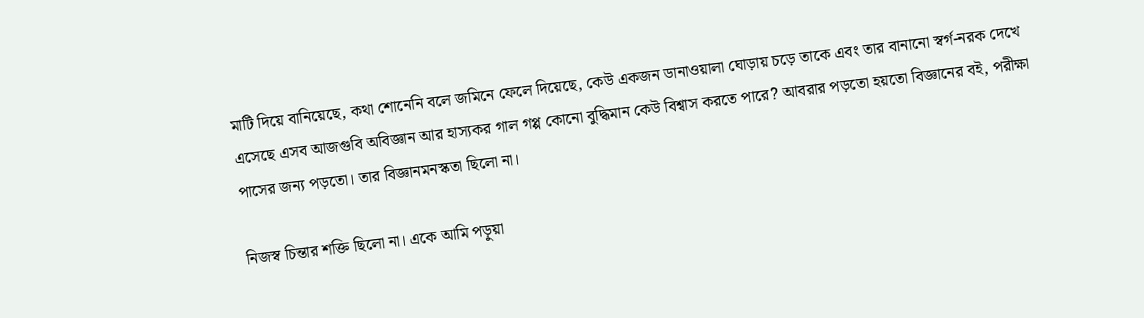মাটি দিয়ে বানিয়েছে, কথা শোনেনি বলে জমিনে ফেলে দিয়েছে, কেউ একজন ডানাওয়ালা ঘোড়ায় চড়ে তাকে এবং তার বানানো স্বর্গ-নরক দেখে এসেছে এসব আজগুবি অবিজ্ঞান আর হাস্যকর গাল গপ্প কোনো বুদ্ধিমান কেউ বিশ্বাস করতে পারে? আবরার পড়তো হয়তো বিজ্ঞানের বই, পরীক্ষা পাসের জন্য পড়তো। তার বিজ্ঞানমনস্কতা ছিলো না।

নিজস্ব চিন্তার শক্তি ছিলো না। একে আমি পড়ুয়া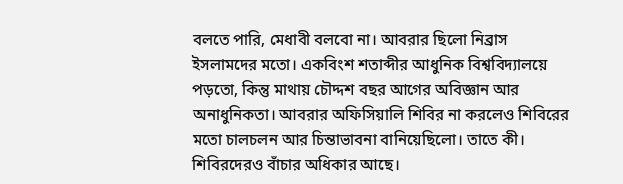বলতে পারি, মেধাবী বলবো না। আবরার ছিলো নিব্রাস ইসলামদের মতো। একবিংশ শতাব্দীর আধুনিক বিশ্ববিদ্যালয়ে পড়তো, কিন্তু মাথায় চৌদ্দশ বছর আগের অবিজ্ঞান আর অনাধুনিকতা। আবরার অফিসিয়ালি শিবির না করলেও শিবিরের মতো চালচলন আর চিন্তাভাবনা বানিয়েছিলো। তাতে কী। শিবিরদেরও বাঁচার অধিকার আছে।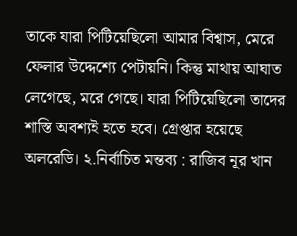তাকে যারা পিটিয়েছিলো আমার বিশ্বাস, মেরে ফেলার উদ্দেশ্যে পেটায়নি। কিন্তু মাথায় আঘাত লেগেছে, মরে গেছে। যারা পিটিয়েছিলো তাদের শাস্তি অবশ্যই হতে হবে। গ্রেপ্তার হয়েছে অলরেডি। ২.নির্বাচিত মন্তব্য : রাজিব নূর খান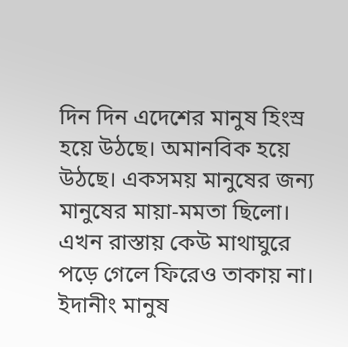দিন দিন এদেশের মানুষ হিংস্র হয়ে উঠছে। অমানবিক হয়ে উঠছে। একসময় মানুষের জন্য মানুষের মায়া-মমতা ছিলো। এখন রাস্তায় কেউ মাথাঘুরে পড়ে গেলে ফিরেও তাকায় না। ইদানীং মানুষ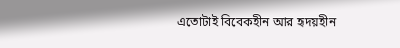এতোটাই বিবেকহীন আর হৃদয়হীন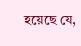হয়েছে যে,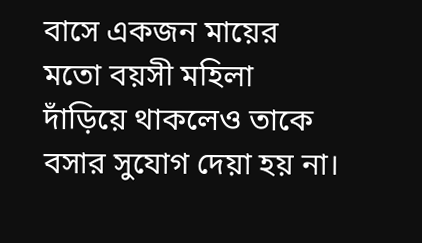বাসে একজন মায়ের মতো বয়সী মহিলা দাঁড়িয়ে থাকলেও তাকে বসার সুযোগ দেয়া হয় না।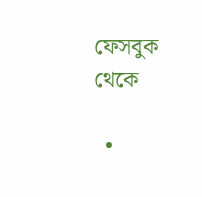ফেসবুক থেকে

  •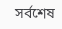সর্বশেষ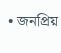• জনপ্রিয়